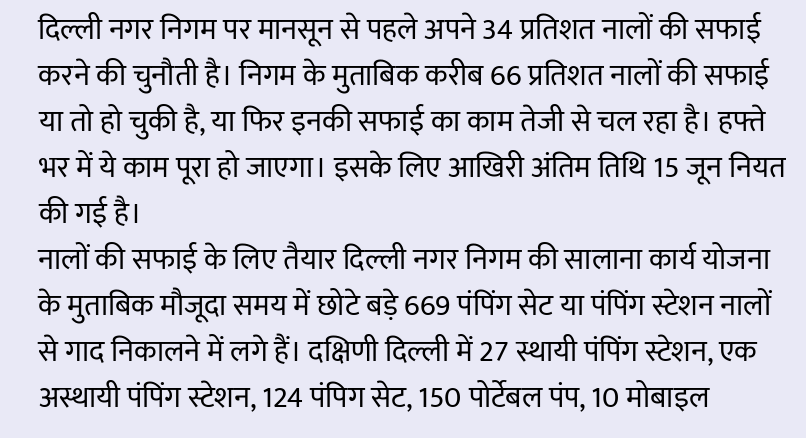दिल्ली नगर निगम पर मानसून से पहले अपने 34 प्रतिशत नालों की सफाई करने की चुनौती है। निगम के मुताबिक करीब 66 प्रतिशत नालों की सफाई या तो हो चुकी है, या फिर इनकी सफाई का काम तेजी से चल रहा है। हफ्ते भर में ये काम पूरा हो जाएगा। इसके लिए आखिरी अंतिम तिथि 15 जून नियत की गई है।
नालों की सफाई के लिए तैयार दिल्ली नगर निगम की सालाना कार्य योजना के मुताबिक मौजूदा समय में छोटे बड़े 669 पंपिंग सेट या पंपिंग स्टेशन नालों से गाद निकालने में लगे हैं। दक्षिणी दिल्ली में 27 स्थायी पंपिंग स्टेशन, एक अस्थायी पंपिंग स्टेशन, 124 पंपिग सेट, 150 पोर्टेबल पंप, 10 मोबाइल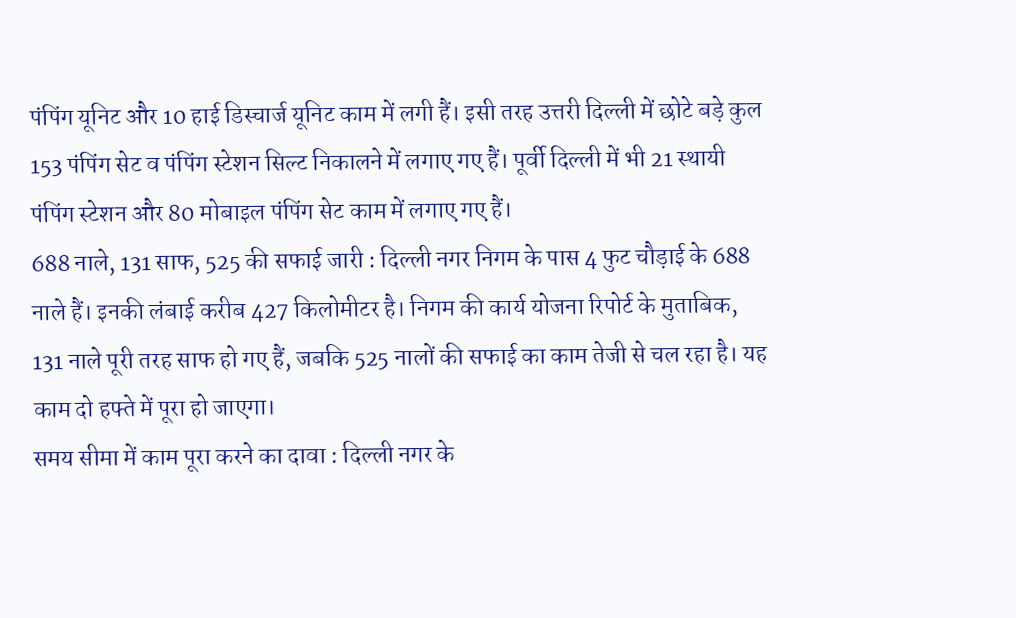पंपिंग यूनिट और 10 हाई डिस्चार्ज यूनिट काम में लगी हैं। इसी तरह उत्तरी दिल्ली में छोटे बड़े कुल 153 पंपिंग सेट व पंपिंग स्टेशन सिल्ट निकालने में लगाए गए हैं। पूर्वी दिल्ली में भी 21 स्थायी पंपिंग स्टेशन और 80 मोबाइल पंपिंग सेट काम में लगाए गए हैं।
688 नाले, 131 साफ, 525 की सफाई जारी : दिल्ली नगर निगम के पास 4 फुट चौड़ाई के 688 नाले हैं। इनकी लंबाई करीब 427 किलोमीटर है। निगम की कार्य योजना रिपोर्ट के मुताबिक, 131 नाले पूरी तरह साफ हो गए हैं, जबकि 525 नालों की सफाई का काम तेजी से चल रहा है। यह काम दो हफ्ते में पूरा हो जाएगा।
समय सीमा में काम पूरा करने का दावा : दिल्ली नगर के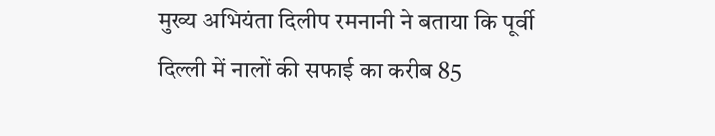मुख्य अभियंता दिलीप रमनानी ने बताया कि पूर्वी दिल्ली में नालों की सफाई का करीब 85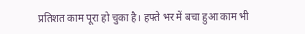प्रतिशत काम पूरा हो चुका है। हफ्ते भर में बचा हुआ काम भी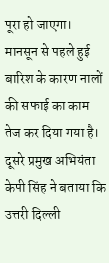पूरा हो जाएगा। मानसून से पहले हुई बारिश के कारण नालों की सफाई का काम तेज कर दिया गया है। दूसरे प्रमुख अभियंता केपी सिंह ने बताया कि उत्तरी दिल्ली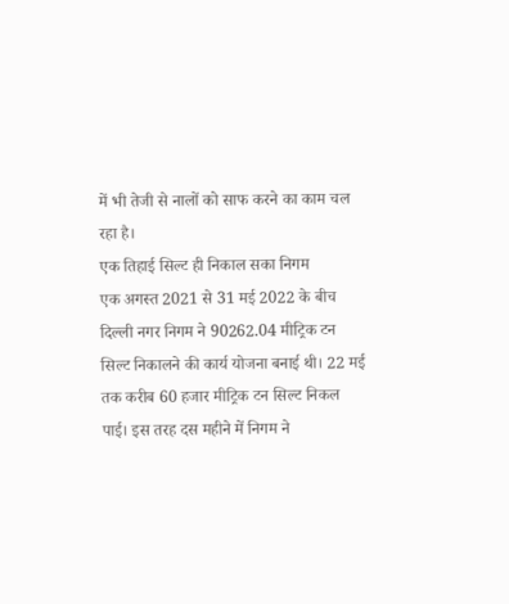में भी तेजी से नालों को साफ करने का काम चल रहा है।
एक तिहाई सिल्ट ही निकाल सका निगम
एक अगस्त 2021 से 31 मई 2022 के बीच दिल्ली नगर निगम ने 90262.04 मीट्रिक टन सिल्ट निकालने की कार्य योजना बनाई थी। 22 मई तक करीब 60 हजार मीट्रिक टन सिल्ट निकल पाई। इस तरह दस महीने में निगम ने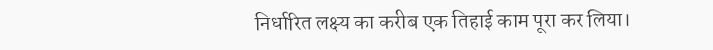निर्धारित लक्ष्य का करीब एक तिहाई काम पूरा कर लिया।